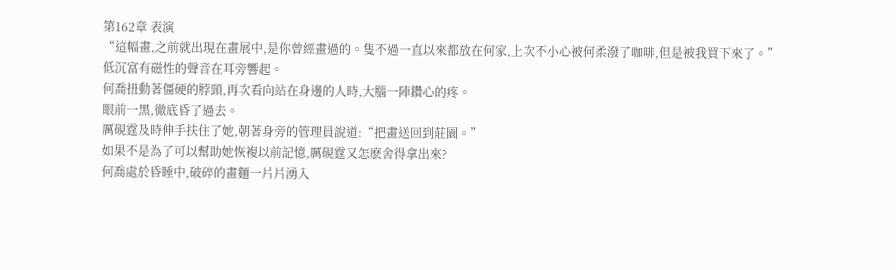第162章 表演
“這幅畫,之前就出現在畫展中,是你曾經畫過的。隻不過一直以來都放在何家,上次不小心被何柔潑了咖啡,但是被我買下來了。”
低沉富有磁性的聲音在耳旁響起。
何喬扭動著僵硬的脖頸,再次看向站在身邊的人時,大腦一陣鑽心的疼。
眼前一黑,徹底昏了過去。
厲硯霆及時伸手扶住了她,朝著身旁的管理員說道:“把畫送回到莊園。”
如果不是為了可以幫助她恢複以前記憶,厲硯霆又怎麽舍得拿出來?
何喬處於昏睡中,破碎的畫麵一片片湧入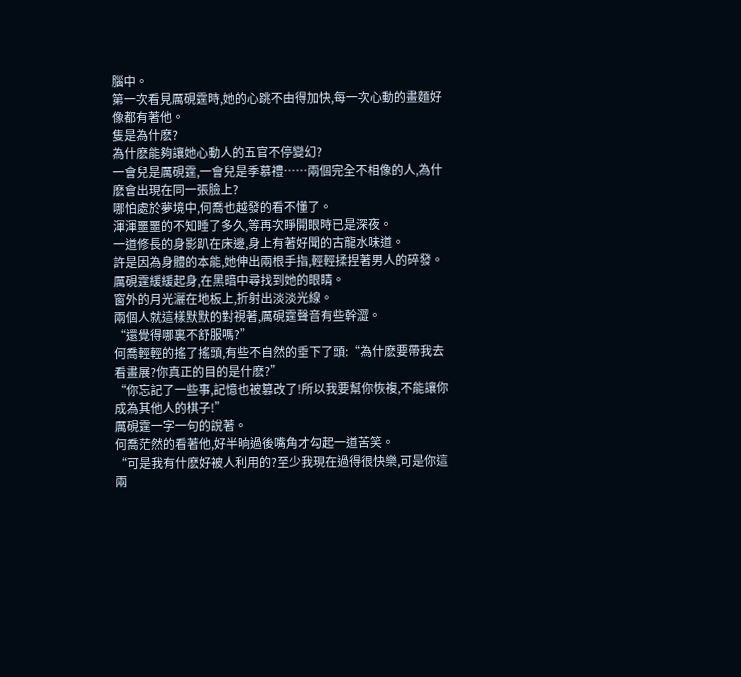腦中。
第一次看見厲硯霆時,她的心跳不由得加快,每一次心動的畫麵好像都有著他。
隻是為什麽?
為什麽能夠讓她心動人的五官不停變幻?
一會兒是厲硯霆,一會兒是季慕禮……兩個完全不相像的人,為什麽會出現在同一張臉上?
哪怕處於夢境中,何喬也越發的看不懂了。
渾渾噩噩的不知睡了多久,等再次睜開眼時已是深夜。
一道修長的身影趴在床邊,身上有著好聞的古龍水味道。
許是因為身體的本能,她伸出兩根手指,輕輕揉捏著男人的碎發。
厲硯霆緩緩起身,在黑暗中尋找到她的眼睛。
窗外的月光灑在地板上,折射出淡淡光線。
兩個人就這樣默默的對視著,厲硯霆聲音有些幹澀。
“還覺得哪裏不舒服嗎?”
何喬輕輕的搖了搖頭,有些不自然的垂下了頭:“為什麽要帶我去看畫展?你真正的目的是什麽?”
“你忘記了一些事,記憶也被篡改了!所以我要幫你恢複,不能讓你成為其他人的棋子!”
厲硯霆一字一句的說著。
何喬茫然的看著他,好半晌過後嘴角才勾起一道苦笑。
“可是我有什麽好被人利用的?至少我現在過得很快樂,可是你這兩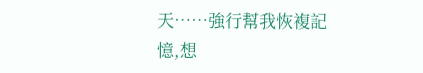天……強行幫我恢複記憶,想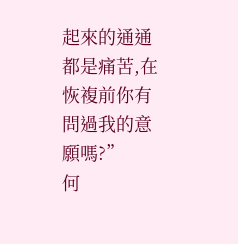起來的通通都是痛苦,在恢複前你有問過我的意願嗎?”
何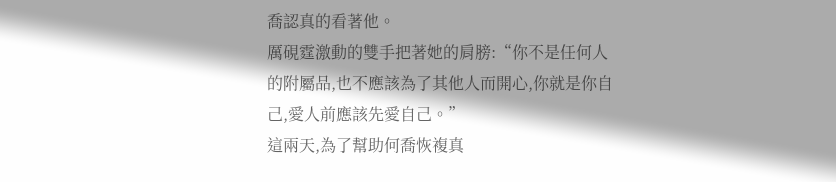喬認真的看著他。
厲硯霆激動的雙手把著她的肩膀:“你不是任何人的附屬品,也不應該為了其他人而開心,你就是你自己,愛人前應該先愛自己。”
這兩天,為了幫助何喬恢複真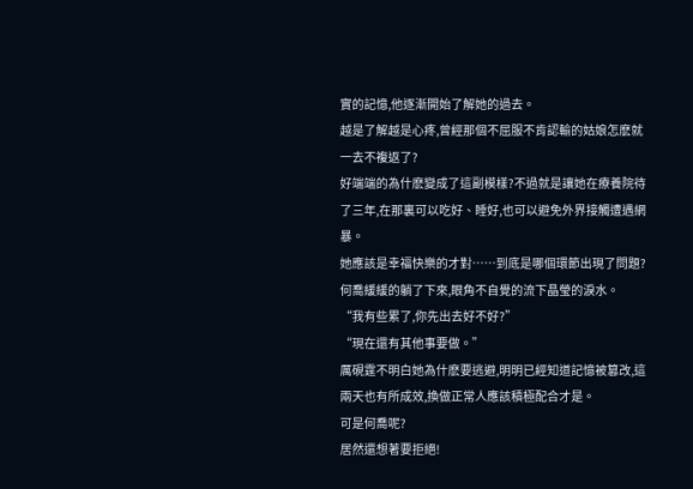實的記憶,他逐漸開始了解她的過去。
越是了解越是心疼,曾經那個不屈服不肯認輸的姑娘怎麽就一去不複返了?
好端端的為什麽變成了這副模樣?不過就是讓她在療養院待了三年,在那裏可以吃好、睡好,也可以避免外界接觸遭遇網暴。
她應該是幸福快樂的才對……到底是哪個環節出現了問題?
何喬緩緩的躺了下來,眼角不自覺的流下晶瑩的淚水。
“我有些累了,你先出去好不好?”
“現在還有其他事要做。”
厲硯霆不明白她為什麽要逃避,明明已經知道記憶被篡改,這兩天也有所成效,換做正常人應該積極配合才是。
可是何喬呢?
居然還想著要拒絕!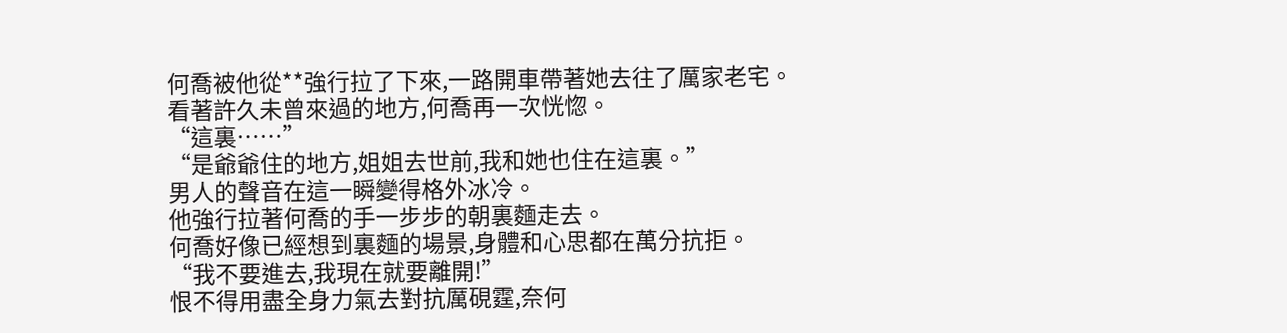何喬被他從**強行拉了下來,一路開車帶著她去往了厲家老宅。
看著許久未曾來過的地方,何喬再一次恍惚。
“這裏……”
“是爺爺住的地方,姐姐去世前,我和她也住在這裏。”
男人的聲音在這一瞬變得格外冰冷。
他強行拉著何喬的手一步步的朝裏麵走去。
何喬好像已經想到裏麵的場景,身體和心思都在萬分抗拒。
“我不要進去,我現在就要離開!”
恨不得用盡全身力氣去對抗厲硯霆,奈何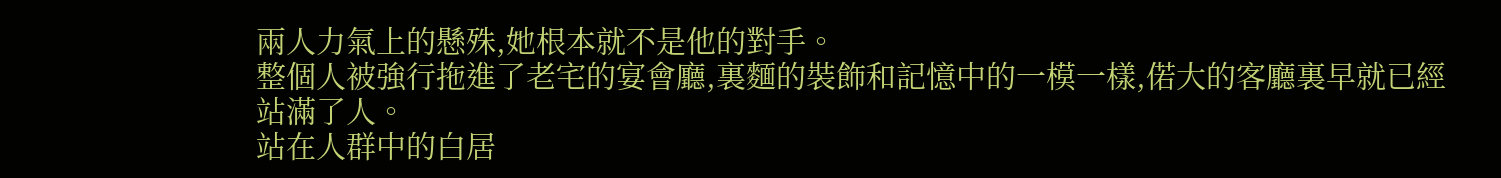兩人力氣上的懸殊,她根本就不是他的對手。
整個人被強行拖進了老宅的宴會廳,裏麵的裝飾和記憶中的一模一樣,偌大的客廳裏早就已經站滿了人。
站在人群中的白居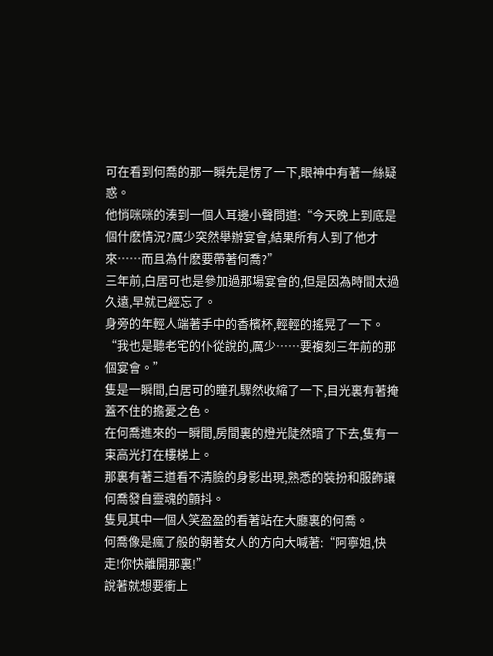可在看到何喬的那一瞬先是愣了一下,眼神中有著一絲疑惑。
他悄咪咪的湊到一個人耳邊小聲問道:“今天晚上到底是個什麽情況?厲少突然舉辦宴會,結果所有人到了他才來……而且為什麽要帶著何喬?”
三年前,白居可也是參加過那場宴會的,但是因為時間太過久遠,早就已經忘了。
身旁的年輕人端著手中的香檳杯,輕輕的搖晃了一下。
“我也是聽老宅的仆從說的,厲少……要複刻三年前的那個宴會。”
隻是一瞬間,白居可的瞳孔驟然收縮了一下,目光裏有著掩蓋不住的擔憂之色。
在何喬進來的一瞬間,房間裏的燈光陡然暗了下去,隻有一束高光打在樓梯上。
那裏有著三道看不清臉的身影出現,熟悉的裝扮和服飾讓何喬發自靈魂的顫抖。
隻見其中一個人笑盈盈的看著站在大廳裏的何喬。
何喬像是瘋了般的朝著女人的方向大喊著:“阿寧姐,快走!你快離開那裏!”
說著就想要衝上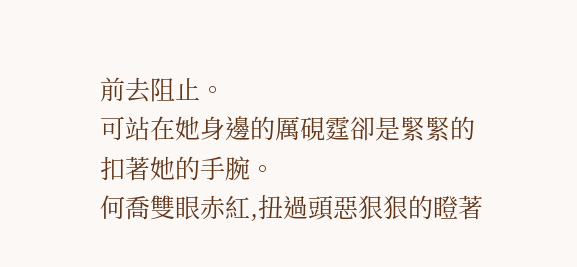前去阻止。
可站在她身邊的厲硯霆卻是緊緊的扣著她的手腕。
何喬雙眼赤紅,扭過頭惡狠狠的瞪著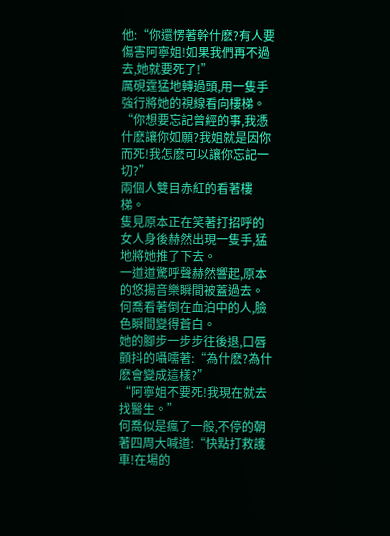他:“你還愣著幹什麽?有人要傷害阿寧姐!如果我們再不過去,她就要死了!”
厲硯霆猛地轉過頭,用一隻手強行將她的視線看向樓梯。
“你想要忘記曾經的事,我憑什麽讓你如願?我姐就是因你而死!我怎麽可以讓你忘記一切?”
兩個人雙目赤紅的看著樓梯。
隻見原本正在笑著打招呼的女人身後赫然出現一隻手,猛地將她推了下去。
一道道驚呼聲赫然響起,原本的悠揚音樂瞬間被蓋過去。
何喬看著倒在血泊中的人,臉色瞬間變得蒼白。
她的腳步一步步往後退,口唇顫抖的囁嚅著:“為什麽?為什麽會變成這樣?”
“阿寧姐不要死!我現在就去找醫生。”
何喬似是瘋了一般,不停的朝著四周大喊道:“快點打救護車!在場的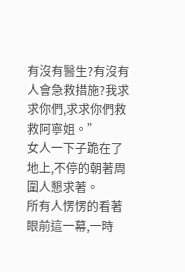有沒有醫生?有沒有人會急救措施?我求求你們,求求你們救救阿寧姐。”
女人一下子跪在了地上,不停的朝著周圍人懇求著。
所有人愣愣的看著眼前這一幕,一時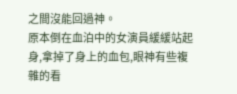之間沒能回過神。
原本倒在血泊中的女演員緩緩站起身,拿掉了身上的血包,眼神有些複雜的看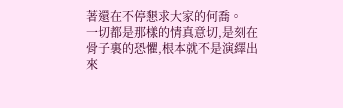著還在不停懇求大家的何喬。
一切都是那樣的情真意切,是刻在骨子裏的恐懼,根本就不是演繹出來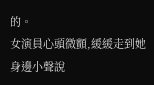的。
女演員心頭微顫,緩緩走到她身邊小聲說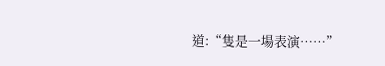道:“隻是一場表演……”